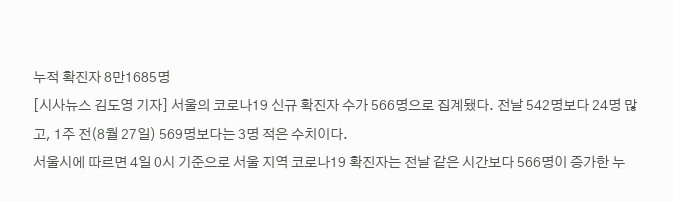누적 확진자 8만1685명
[시사뉴스 김도영 기자] 서울의 코로나19 신규 확진자 수가 566명으로 집계됐다. 전날 542명보다 24명 많고, 1주 전(8월 27일) 569명보다는 3명 적은 수치이다.
서울시에 따르면 4일 0시 기준으로 서울 지역 코로나19 확진자는 전날 같은 시간보다 566명이 증가한 누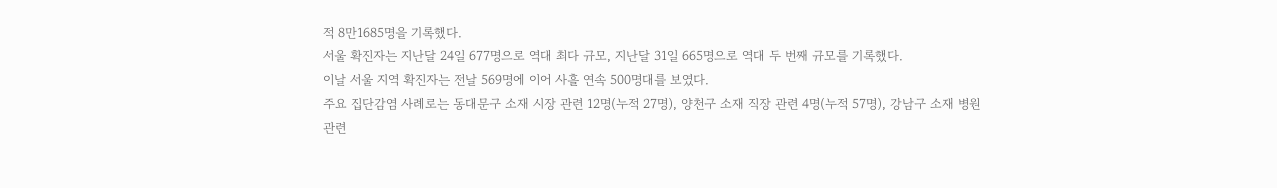적 8만1685명을 기록했다.
서울 확진자는 지난달 24일 677명으로 역대 최다 규모, 지난달 31일 665명으로 역대 두 번째 규모를 기록했다.
이날 서울 지역 확진자는 전날 569명에 이어 사흘 연속 500명대를 보였다.
주요 집단감염 사례로는 동대문구 소재 시장 관련 12명(누적 27명), 양천구 소재 직장 관련 4명(누적 57명), 강남구 소재 병원 관련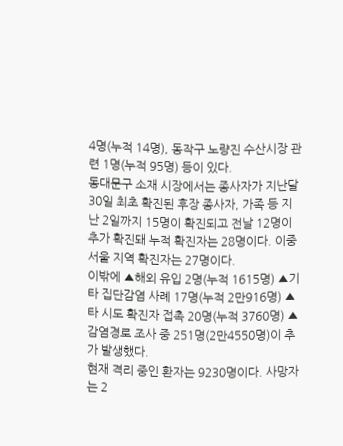4명(누적 14명), 동작구 노량진 수산시장 관련 1명(누적 95명) 등이 있다.
동대문구 소재 시장에서는 종사자가 지난달 30일 최초 확진된 후장 종사자, 가족 등 지난 2일까지 15명이 확진되고 전날 12명이 추가 확진돼 누적 확진자는 28명이다. 이중 서울 지역 확진자는 27명이다.
이밖에 ▲해외 유입 2명(누적 1615명) ▲기타 집단감염 사례 17명(누적 2만916명) ▲타 시도 확진자 접촉 20명(누적 3760명) ▲감염경로 조사 중 251명(2만4550명)이 추가 발생했다.
현재 격리 중인 환자는 9230명이다. 사망자는 2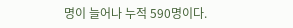명이 늘어나 누적 590명이다.